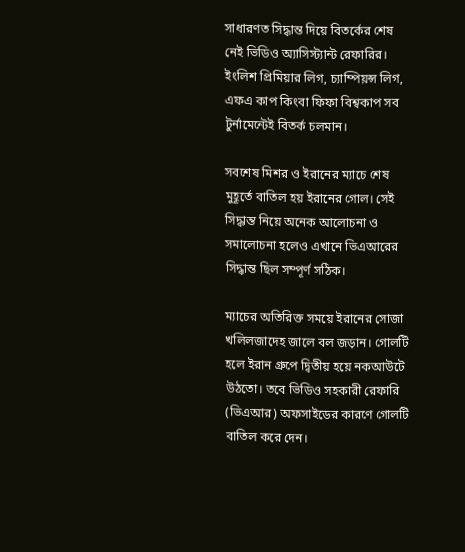সাধারণত সিদ্ধান্ত দিয়ে বিতর্কের শেষ নেই ভিডিও অ্যাসিস্ট্যান্ট রেফারির। ইংলিশ প্রিমিয়ার লিগ, চ্যাম্পিয়ন্স লিগ, এফএ কাপ কিংবা ফিফা বিশ্বকাপ সব টুর্নামেন্টেই বিতর্ক চলমান।

সবশেষ মিশর ও ইরানের ম্যাচে শেষ মুহূর্তে বাতিল হয় ইরানের গোল। সেই সিদ্ধান্ত নিয়ে অনেক আলোচনা ও সমালোচনা হলেও এখানে ভিএআরের সিদ্ধান্ত ছিল সম্পূর্ণ সঠিক।

ম্যাচের অতিরিক্ত সময়ে ইরানের সোজা খলিলজাদেহ জালে বল জড়ান। গোলটি হলে ইরান গ্রুপে দ্বিতীয় হয়ে নকআউটে উঠতো। তবে ভিডিও সহকারী রেফারি (ভিএআর) অফসাইডের কারণে গোলটি বাতিল করে দেন।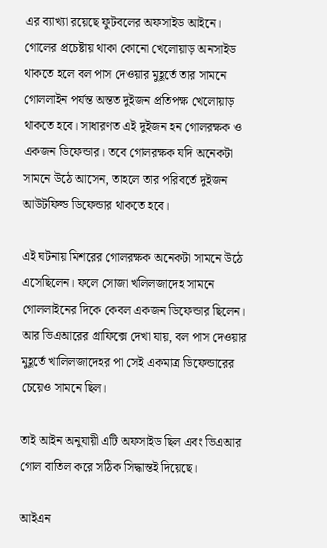এর ব্যাখ্যা রয়েছে ফুটবলের অফসাইড আইনে। গোলের প্রচেষ্টায় থাকা কোনো খেলোয়াড় অনসাইড থাকতে হলে বল পাস দেওয়ার মুহূর্তে তার সামনে গোললাইন পর্যন্ত অন্তত দুইজন প্রতিপক্ষ খেলোয়াড় থাকতে হবে। সাধারণত এই দুইজন হন গোলরক্ষক ও একজন ডিফেন্ডার। তবে গোলরক্ষক যদি অনেকটা সামনে উঠে আসেন, তাহলে তার পরিবর্তে দুইজন আউটফিল্ড ডিফেন্ডার থাকতে হবে।

এই ঘটনায় মিশরের গোলরক্ষক অনেকটা সামনে উঠে এসেছিলেন। ফলে সোজা খলিলজাদেহ সামনে গোললাইনের দিকে কেবল একজন ডিফেন্ডার ছিলেন। আর ভিএআরের গ্রাফিক্সে দেখা যায়, বল পাস দেওয়ার মুহূর্তে খালিলজাদেহর পা সেই একমাত্র ডিফেন্ডারের চেয়েও সামনে ছিল।

তাই আইন অনুযায়ী এটি অফসাইড ছিল এবং ভিএআর গোল বাতিল করে সঠিক সিদ্ধান্তই দিয়েছে।

আইএন